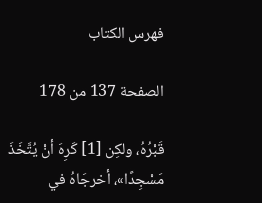فهرس الكتاب

الصفحة 137 من 178

قَبْرُهُ، ولكِن [1] كَرِهَ أنْ يُتَّخَذَ مَسْجِدًا»، أخرجَاهُ في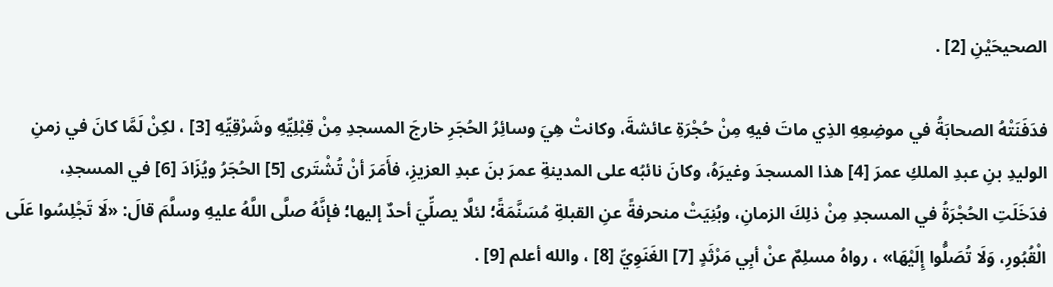الصحيحَيْنِ [2] .

فدَفَنَتْهُ الصحابَةُ في موضِعِهِ الذِي ماتَ فيهِ مِنْ حُجْرَةِ عائشةَ، وكانتْ هِيَ وسائِرُ الحُجَرِ خارجَ المسجدِ مِنْ قِبْلِيِّهِ وشَرْقِيِّهِ [3] ، لكِنْ لَمَّا كانَ في زمنِ الوليدِ بنِ عبدِ الملكِ عمرَ [4] هذا المسجدَ وغيرَهُ، وكانَ نائبُه على المدينةِ عمرَ بنَ عبدِ العزيزِ، فأَمَرَ أنْ تُشْتَرى [5] الحُجَرُ ويُزَادَ [6] في المسجدِ، فدَخَلَتِ الحُجْرَةُ في المسجدِ مِنْ ذلِكَ الزمانِ، وبُنِيَتْ منحرفةً عنِ القبلةِ مُسَنَّمَةً؛ لئلَّا يصلِّيَ أحدٌ إليها؛ فإنَّهُ صلَّى اللَّهُ عليهِ وسلَّمَ قالَ: «لَا تَجْلِسُوا عَلَى الْقُبُورِ، وَلَا تُصَلُّوا إِلَيْهَا» ، رواهُ مسلِمٌ عنْ أبِي مَرْثَدٍ [7] الغَنَوِيِّ [8] ، والله أعلم [9] .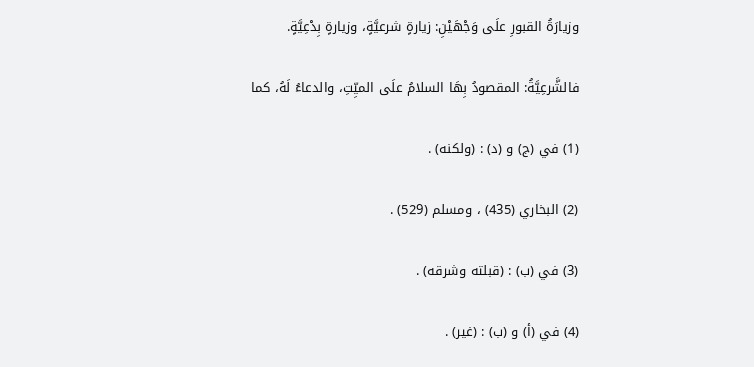وزيارَةُ القبورِ علَى وَجْهَيْنِ: زيارةٍ شرعيَّةٍ، وزيارةٍ بِدْعِيَّةٍ.

فالشَّرعِيَّةُ: المقصودُ بِهَا السلامُ علَى الميِّتِ، والدعاءُ لَهُ، كما

(1) في (ج) و (د) : (ولكنه) .

(2) البخاري (435) ، ومسلم (529) .

(3) في (ب) : (قبلته وشرقه) .

(4) في (أ) و (ب) : (غير) .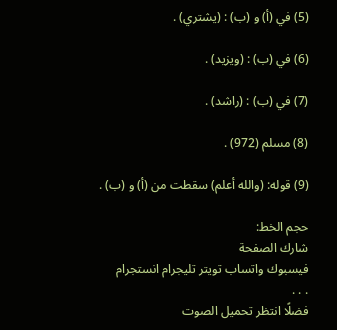(5) في (أ) و (ب) : (يشتري) .

(6) في (ب) : (ويزيد) .

(7) في (ب) : (راشد) .

(8) مسلم (972) .

(9) قوله: (والله أعلم) سقطت من (أ) و (ب) .

حجم الخط:
شارك الصفحة
فيسبوك واتساب تويتر تليجرام انستجرام
. . .
فضلًا انتظر تحميل الصوت